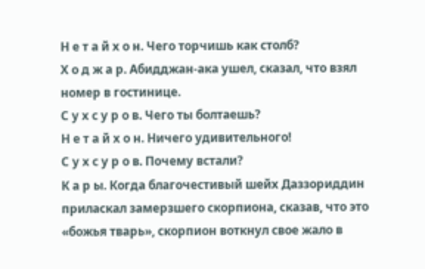Н е т а й х о н. Чего торчишь как столб?
Х о д ж а р. Абидджан-ака ушел, сказал, что взял номер в гостинице.
С у х с у р о в. Чего ты болтаешь?
Н е т а й х о н. Ничего удивительного!
С у х с у р о в. Почему встали?
К а р ы. Когда благочестивый шейх Даззориддин приласкал замерзшего скорпиона, сказав, что это «божья тварь», скорпион воткнул свое жало в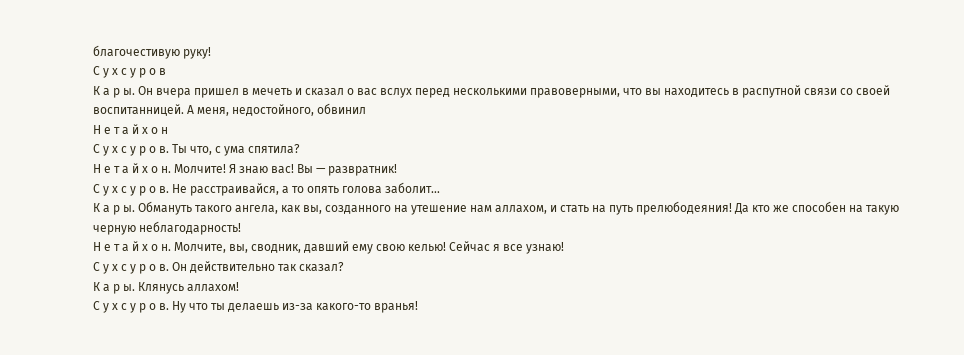благочестивую руку!
С у х с у р о в
К а р ы. Он вчера пришел в мечеть и сказал о вас вслух перед несколькими правоверными, что вы находитесь в распутной связи со своей воспитанницей. А меня, недостойного, обвинил
Н е т а й х о н
С у х с у р о в. Ты что, с ума спятила?
Н е т а й х о н. Молчите! Я знаю вас! Вы — развратник!
С у х с у р о в. Не расстраивайся, а то опять голова заболит…
К а р ы. Обмануть такого ангела, как вы, созданного на утешение нам аллахом, и стать на путь прелюбодеяния! Да кто же способен на такую черную неблагодарность!
Н е т а й х о н. Молчите, вы, сводник, давший ему свою келью! Сейчас я все узнаю!
С у х с у р о в. Он действительно так сказал?
К а р ы. Клянусь аллахом!
С у х с у р о в. Ну что ты делаешь из-за какого-то вранья!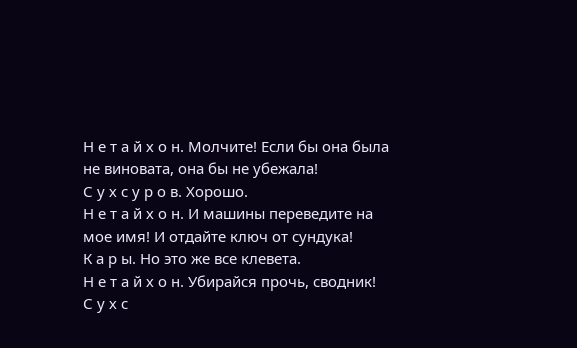Н е т а й х о н. Молчите! Если бы она была не виновата, она бы не убежала!
С у х с у р о в. Хорошо.
Н е т а й х о н. И машины переведите на мое имя! И отдайте ключ от сундука!
К а р ы. Но это же все клевета.
Н е т а й х о н. Убирайся прочь, сводник!
С у х с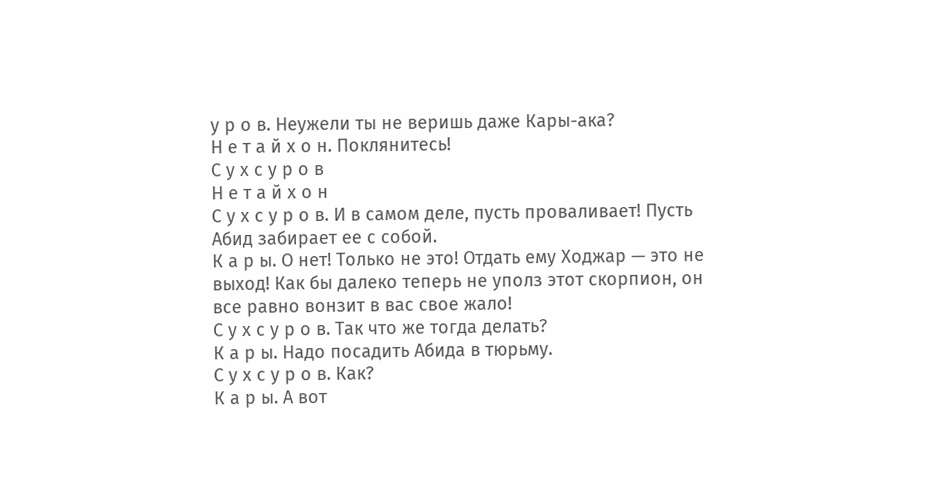у р о в. Неужели ты не веришь даже Кары-ака?
Н е т а й х о н. Поклянитесь!
С у х с у р о в
Н е т а й х о н
С у х с у р о в. И в самом деле, пусть проваливает! Пусть Абид забирает ее с собой.
К а р ы. О нет! Только не это! Отдать ему Ходжар — это не выход! Как бы далеко теперь не уполз этот скорпион, он все равно вонзит в вас свое жало!
С у х с у р о в. Так что же тогда делать?
К а р ы. Надо посадить Абида в тюрьму.
С у х с у р о в. Как?
К а р ы. А вот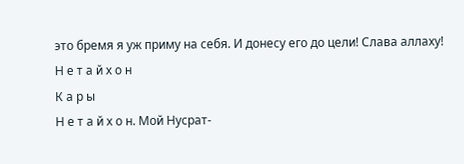это бремя я уж приму на себя. И донесу его до цели! Слава аллаху!
Н е т а й х о н
К а р ы
Н е т а й х о н. Мой Нусрат-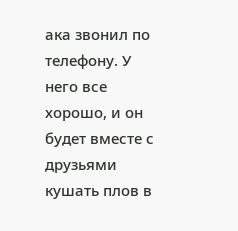ака звонил по телефону. У него все хорошо, и он будет вместе с друзьями кушать плов в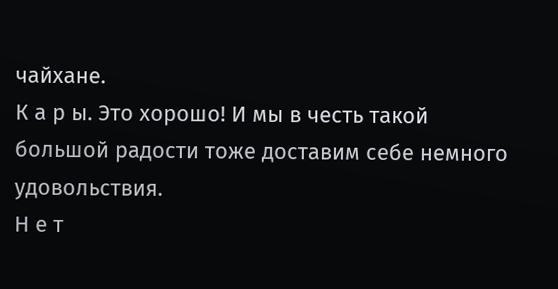чайхане.
К а р ы. Это хорошо! И мы в честь такой большой радости тоже доставим себе немного удовольствия.
Н е т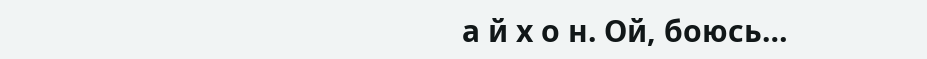а й х о н. Ой, боюсь…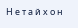Н е т а й х о н